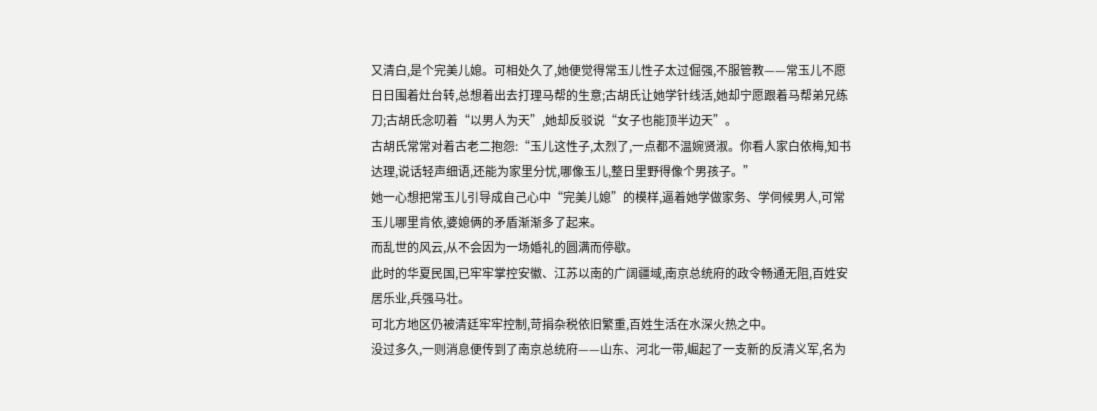又清白,是个完美儿媳。可相处久了,她便觉得常玉儿性子太过倔强,不服管教——常玉儿不愿日日围着灶台转,总想着出去打理马帮的生意;古胡氏让她学针线活,她却宁愿跟着马帮弟兄练刀;古胡氏念叨着“以男人为天”,她却反驳说“女子也能顶半边天”。
古胡氏常常对着古老二抱怨:“玉儿这性子,太烈了,一点都不温婉贤淑。你看人家白依梅,知书达理,说话轻声细语,还能为家里分忧,哪像玉儿,整日里野得像个男孩子。”
她一心想把常玉儿引导成自己心中“完美儿媳”的模样,逼着她学做家务、学伺候男人,可常玉儿哪里肯依,婆媳俩的矛盾渐渐多了起来。
而乱世的风云,从不会因为一场婚礼的圆满而停歇。
此时的华夏民国,已牢牢掌控安徽、江苏以南的广阔疆域,南京总统府的政令畅通无阻,百姓安居乐业,兵强马壮。
可北方地区仍被清廷牢牢控制,苛捐杂税依旧繁重,百姓生活在水深火热之中。
没过多久,一则消息便传到了南京总统府——山东、河北一带,崛起了一支新的反清义军,名为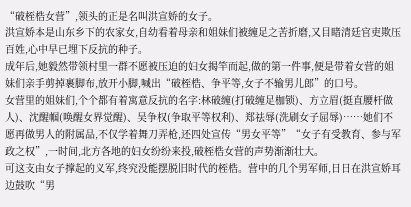“破桎梏女营”,领头的正是名叫洪宣娇的女子。
洪宣娇本是山东乡下的农家女,自幼看着母亲和姐妹们被缠足之苦折磨,又目睹清廷官吏欺压百姓,心中早已埋下反抗的种子。
成年后,她毅然带领村里一群不愿被压迫的妇女揭竿而起,做的第一件事,便是带着女营的姐妹们亲手剪掉裹脚布,放开小脚,喊出“破桎梏、争平等,女子不输男儿郎”的口号。
女营里的姐妹们,个个都有着寓意反抗的名字:林破缠(打破缠足枷锁)、方立眉(挺直腰杆做人)、沈醒帼(唤醒女界觉醒)、吴争权(争取平等权利)、郑祛辱(洗刷女子屈辱)……她们不愿再做男人的附属品,不仅学着舞刀弄枪,还四处宣传“男女平等”“女子有受教育、参与军政之权”,一时间,北方各地的妇女纷纷来投,破桎梏女营的声势渐渐壮大。
可这支由女子撑起的义军,终究没能摆脱旧时代的桎梏。营中的几个男军师,日日在洪宣娇耳边鼓吹“男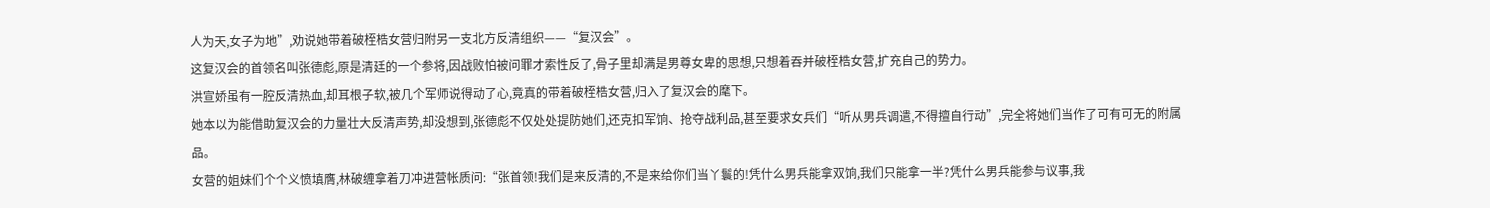人为天,女子为地”,劝说她带着破桎梏女营归附另一支北方反清组织——“复汉会”。
这复汉会的首领名叫张德彪,原是清廷的一个参将,因战败怕被问罪才索性反了,骨子里却满是男尊女卑的思想,只想着吞并破桎梏女营,扩充自己的势力。
洪宣娇虽有一腔反清热血,却耳根子软,被几个军师说得动了心,竟真的带着破桎梏女营,归入了复汉会的麾下。
她本以为能借助复汉会的力量壮大反清声势,却没想到,张德彪不仅处处提防她们,还克扣军饷、抢夺战利品,甚至要求女兵们“听从男兵调遣,不得擅自行动”,完全将她们当作了可有可无的附属品。
女营的姐妹们个个义愤填膺,林破缠拿着刀冲进营帐质问:“张首领!我们是来反清的,不是来给你们当丫鬟的!凭什么男兵能拿双饷,我们只能拿一半?凭什么男兵能参与议事,我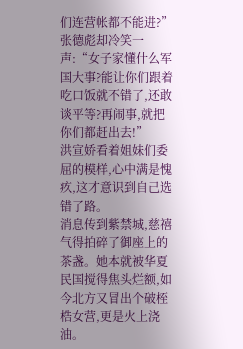们连营帐都不能进?”
张德彪却冷笑一声:“女子家懂什么军国大事?能让你们跟着吃口饭就不错了,还敢谈平等?再闹事,就把你们都赶出去!”
洪宣娇看着姐妹们委屈的模样,心中满是愧疚,这才意识到自己选错了路。
消息传到紫禁城,慈禧气得拍碎了御座上的茶盏。她本就被华夏民国搅得焦头烂额,如今北方又冒出个破桎梏女营,更是火上浇油。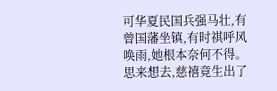可华夏民国兵强马壮,有曾国藩坐镇,有时祺呼风唤雨,她根本奈何不得。思来想去,慈禧竟生出了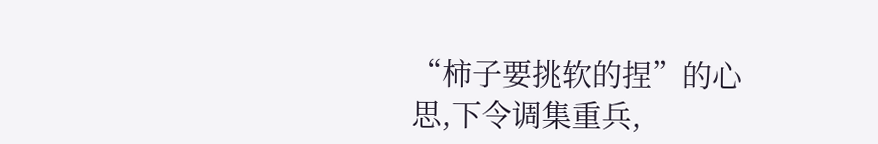“柿子要挑软的捏”的心思,下令调集重兵,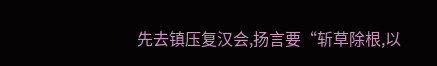先去镇压复汉会,扬言要“斩草除根,以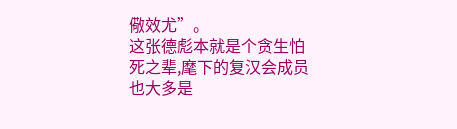儆效尤”。
这张德彪本就是个贪生怕死之辈,麾下的复汉会成员也大多是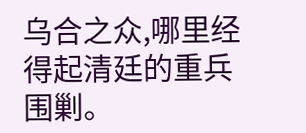乌合之众,哪里经得起清廷的重兵围剿。